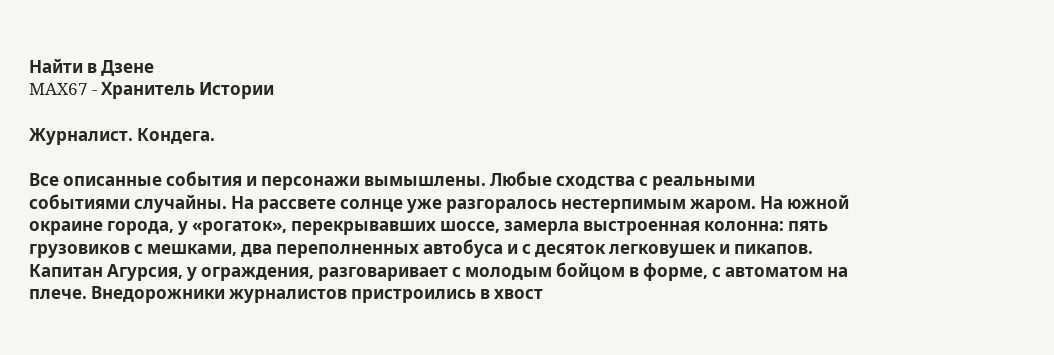Найти в Дзене
MAX67 - Хранитель Истории

Журналист. Кондега.

Все описанные события и персонажи вымышлены. Любые сходства с реальными событиями случайны. На рассвете солнце уже разгоралось нестерпимым жаром. На южной окраине города, у «рогаток», перекрывавших шоссе, замерла выстроенная колонна: пять грузовиков с мешками, два переполненных автобуса и с десяток легковушек и пикапов. Капитан Агурсия, у ограждения, разговаривает с молодым бойцом в форме, с автоматом на плече. Внедорожники журналистов пристроились в хвост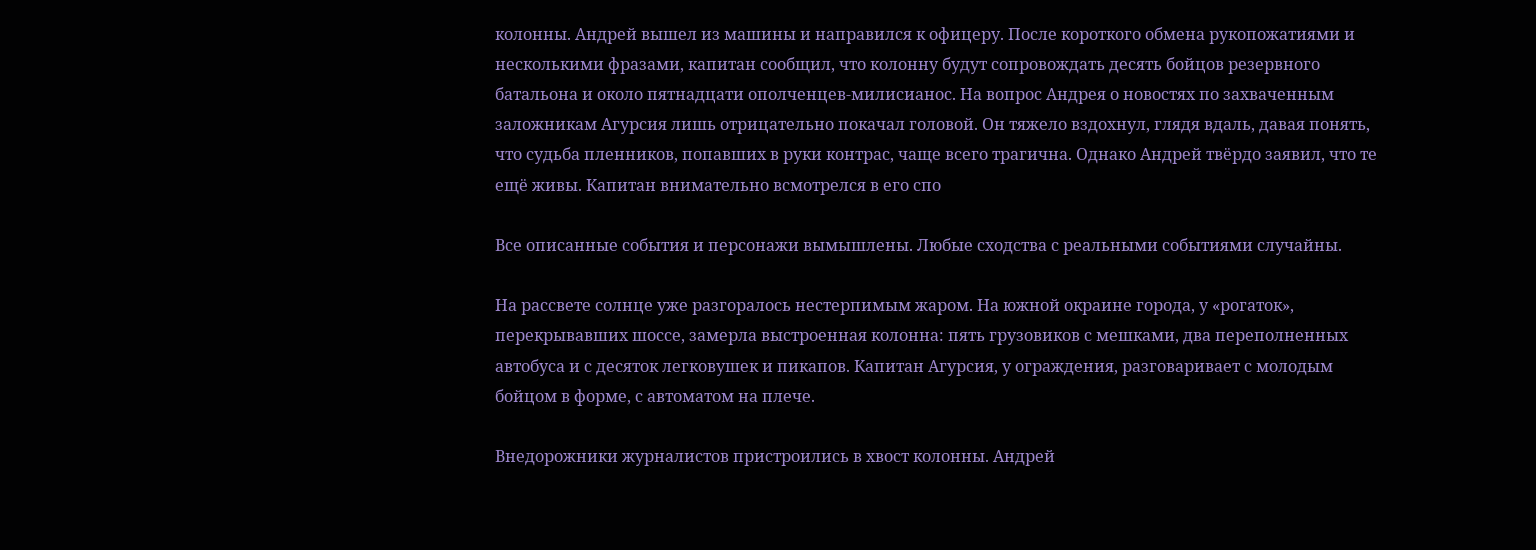колонны. Андрей вышел из машины и направился к офицеру. После короткого обмена рукопожатиями и несколькими фразами, капитан сообщил, что колонну будут сопровождать десять бойцов резервного батальона и около пятнадцати ополченцев-милисианос. На вопрос Андрея о новостях по захваченным заложникам Агурсия лишь отрицательно покачал головой. Он тяжело вздохнул, глядя вдаль, давая понять, что судьба пленников, попавших в руки контрас, чаще всего трагична. Однако Андрей твёрдо заявил, что те ещё живы. Капитан внимательно всмотрелся в его спо

Все описанные события и персонажи вымышлены. Любые сходства с реальными событиями случайны.

На рассвете солнце уже разгоралось нестерпимым жаром. На южной окраине города, у «рогаток», перекрывавших шоссе, замерла выстроенная колонна: пять грузовиков с мешками, два переполненных автобуса и с десяток легковушек и пикапов. Капитан Агурсия, у ограждения, разговаривает с молодым бойцом в форме, с автоматом на плече.

Внедорожники журналистов пристроились в хвост колонны. Андрей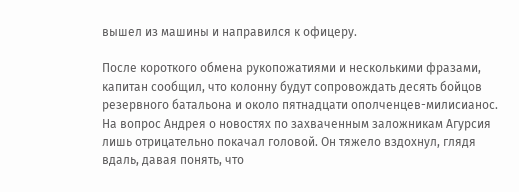вышел из машины и направился к офицеру.

После короткого обмена рукопожатиями и несколькими фразами, капитан сообщил, что колонну будут сопровождать десять бойцов резервного батальона и около пятнадцати ополченцев-милисианос. На вопрос Андрея о новостях по захваченным заложникам Агурсия лишь отрицательно покачал головой. Он тяжело вздохнул, глядя вдаль, давая понять, что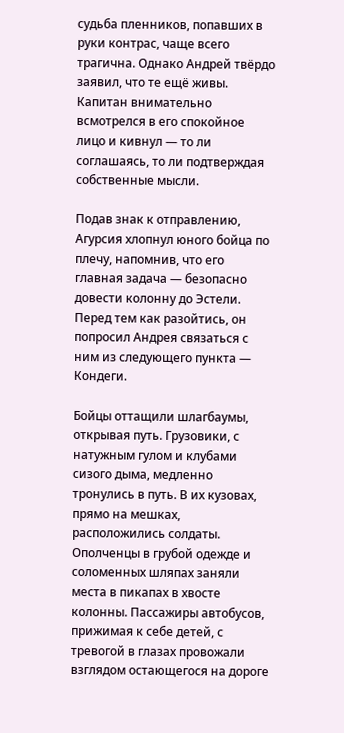судьба пленников, попавших в руки контрас, чаще всего трагична. Однако Андрей твёрдо заявил, что те ещё живы. Капитан внимательно всмотрелся в его спокойное лицо и кивнул — то ли соглашаясь, то ли подтверждая собственные мысли.

Подав знак к отправлению, Агурсия хлопнул юного бойца по плечу, напомнив, что его главная задача — безопасно довести колонну до Эстели. Перед тем как разойтись, он попросил Андрея связаться с ним из следующего пункта — Кондеги.

Бойцы оттащили шлагбаумы, открывая путь. Грузовики, с натужным гулом и клубами сизого дыма, медленно тронулись в путь. В их кузовах, прямо на мешках, расположились солдаты. Ополченцы в грубой одежде и соломенных шляпах заняли места в пикапах в хвосте колонны. Пассажиры автобусов, прижимая к себе детей, с тревогой в глазах провожали взглядом остающегося на дороге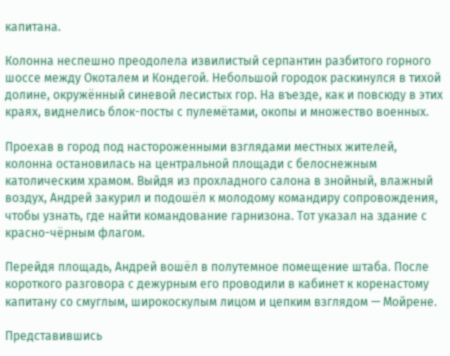капитана.

Колонна неспешно преодолела извилистый серпантин разбитого горного шоссе между Окоталем и Кондегой. Небольшой городок раскинулся в тихой долине, окружённый синевой лесистых гор. На въезде, как и повсюду в этих краях, виднелись блок-посты с пулемётами, окопы и множество военных.

Проехав в город под настороженными взглядами местных жителей, колонна остановилась на центральной площади с белоснежным католическим храмом. Выйдя из прохладного салона в знойный, влажный воздух, Андрей закурил и подошёл к молодому командиру сопровождения, чтобы узнать, где найти командование гарнизона. Тот указал на здание с красно-чёрным флагом.

Перейдя площадь, Андрей вошёл в полутемное помещение штаба. После короткого разговора с дежурным его проводили в кабинет к коренастому капитану со смуглым, широкоскулым лицом и цепким взглядом — Мойрене.

Представившись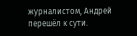журналистом, Андрей перешёл к сути.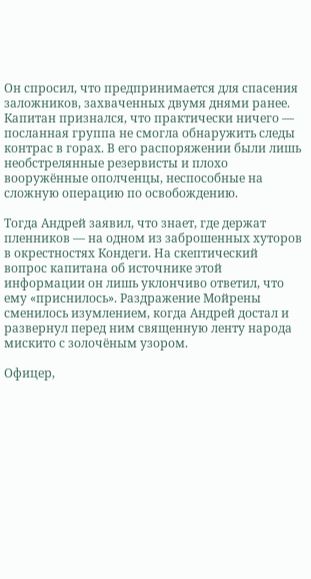Он спросил, что предпринимается для спасения заложников, захваченных двумя днями ранее. Капитан признался, что практически ничего — посланная группа не смогла обнаружить следы контрас в горах. В его распоряжении были лишь необстрелянные резервисты и плохо вооружённые ополченцы, неспособные на сложную операцию по освобождению.

Тогда Андрей заявил, что знает, где держат пленников — на одном из заброшенных хуторов в окрестностях Кондеги. На скептический вопрос капитана об источнике этой информации он лишь уклончиво ответил, что ему «приснилось». Раздражение Мойрены сменилось изумлением, когда Андрей достал и развернул перед ним священную ленту народа мискито с золочёным узором.

Офицер,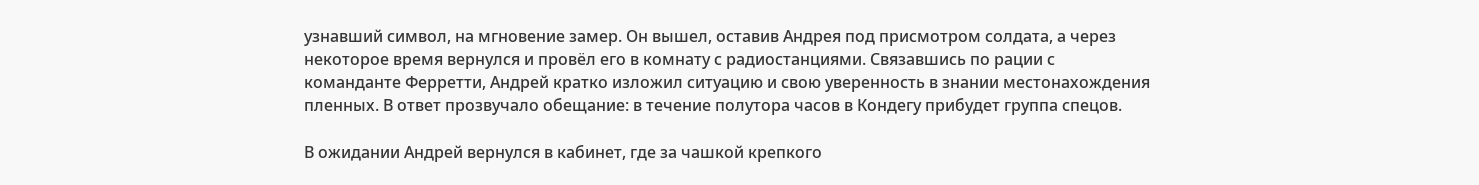узнавший символ, на мгновение замер. Он вышел, оставив Андрея под присмотром солдата, а через некоторое время вернулся и провёл его в комнату с радиостанциями. Связавшись по рации с команданте Ферретти, Андрей кратко изложил ситуацию и свою уверенность в знании местонахождения пленных. В ответ прозвучало обещание: в течение полутора часов в Кондегу прибудет группа спецов.

В ожидании Андрей вернулся в кабинет, где за чашкой крепкого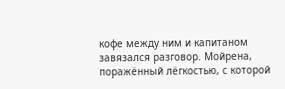кофе между ним и капитаном завязался разговор. Мойрена, поражённый лёгкостью, с которой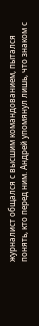журналист общался с высшим командованием, пытался понять, кто перед ним. Андрей упомянул лишь, что знаком с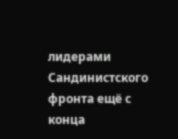лидерами Сандинистского фронта ещё с конца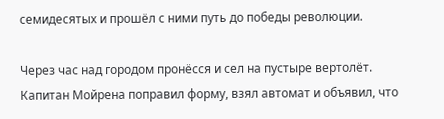семидесятых и прошёл с ними путь до победы революции.

Через час над городом пронёсся и сел на пустыре вертолёт. Капитан Мойрена поправил форму, взял автомат и объявил, что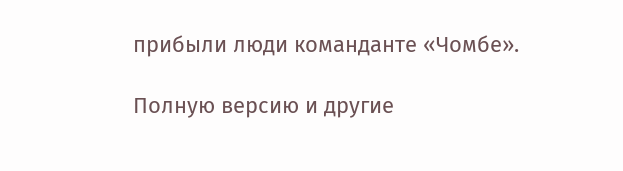прибыли люди команданте «Чомбе».

Полную версию и другие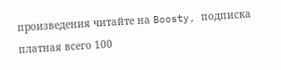произведения читайте на Boosty, подписка платная всего 100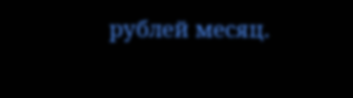рублей месяц.